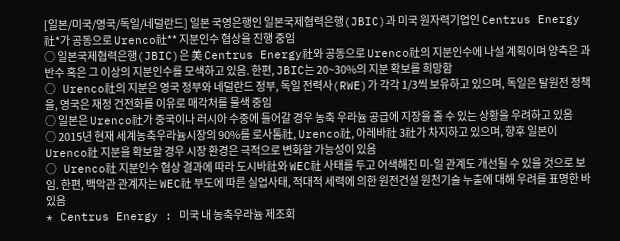[일본/미국/영국/독일/네덜란드] 일본 국영은행인 일본국제협력은행(JBIC)과 미국 원자력기업인 Centrus Energy社*가 공동으로 Urenco社** 지분인수 협상을 진행 중임
○ 일본국제협력은행(JBIC)은 美 Centrus Energy社와 공동으로 Urenco社의 지분인수에 나설 계획이며 양측은 과반수 혹은 그 이상의 지분인수를 모색하고 있음. 한편, JBIC는 20~30%의 지분 확보를 희망함
○ Urenco社의 지분은 영국 정부와 네덜란드 정부, 독일 전력사(RWE)가 각각 1/3씩 보유하고 있으며, 독일은 탈원전 정책을, 영국은 재정 건전화를 이유로 매각처를 물색 중임
○ 일본은 Urenco社가 중국이나 러시아 수중에 들어갈 경우 농축 우라늄 공급에 지장을 줄 수 있는 상황을 우려하고 있음
○ 2015년 현재 세계농축우라늄시장의 90%를 로사톰社, Urenco社, 아레바社 3社가 차지하고 있으며, 향후 일본이 Urenco社 지분을 확보할 경우 시장 환경은 극적으로 변화할 가능성이 있음
○ Urenco社 지분인수 협상 결과에 따라 도시바社와 WEC社 사태를 두고 어색해진 미-일 관계도 개선될 수 있을 것으로 보임. 한편, 백악관 관계자는 WEC社 부도에 따른 실업사태, 적대적 세력에 의한 원전건설 원천기술 누출에 대해 우려를 표명한 바 있음
* Centrus Energy : 미국 내 농축우라늄 제조회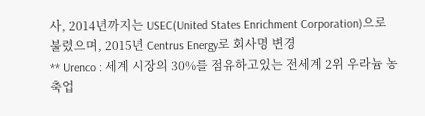사, 2014년까지는 USEC(United States Enrichment Corporation)으로 불렸으며, 2015년 Centrus Energy로 회사명 변경
** Urenco : 세계 시장의 30%를 점유하고있는 전세계 2위 우라늄 농축업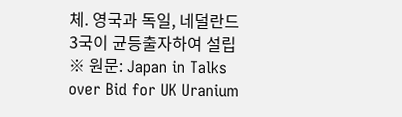체. 영국과 독일, 네덜란드 3국이 균등출자하여 설립
※ 원문: Japan in Talks over Bid for UK Uranium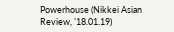Powerhouse (Nikkei Asian Review, ’18.01.19)